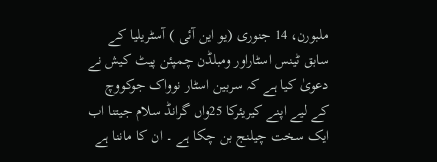ملبورن، 14 جنوری (یو این آئی ) آسٹریلیا کے سابق ٹینس اسٹاراور ومبلڈن چمپئن پیٹ کیش نے دعویٰ کیا ہے کہ سربین اسٹار نوواک جوکووچ کے لیے اپنے کیریئرکا 25واں گرانڈ سلام جیتنا اب ایک سخت چیلنج بن چکا ہے ۔ ان کا ماننا ہے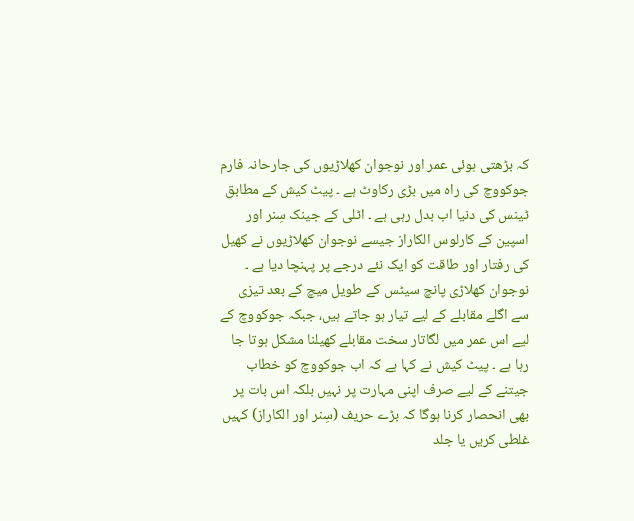کہ بڑھتی ہوئی عمر اور نوجوان کھلاڑیوں کی جارحانہ فارم جوکووچ کی راہ میں بڑی رکاوٹ ہے ۔ پیٹ کیش کے مطابق ٹینس کی دنیا اب بدل رہی ہے ۔ اٹلی کے جینک سِنر اور اسپین کے کارلوس الکاراز جیسے نوجوان کھلاڑیوں نے کھیل کی رفتار اور طاقت کو ایک نئے درجے پر پہنچا دیا ہے ۔ نوجوان کھلاڑی پانچ سیٹس کے طویل میچ کے بعد تیزی سے اگلے مقابلے کے لیے تیار ہو جاتے ہیں، جبکہ جوکووچ کے لیے اس عمر میں لگاتار سخت مقابلے کھیلنا مشکل ہوتا جا رہا ہے ۔ پیٹ کیش نے کہا ہے کہ اب جوکووچ کو خطاب جیتنے کے لیے صرف اپنی مہارت پر نہیں بلکہ اس بات پر بھی انحصار کرنا ہوگا کہ بڑے حریف (سِنر اور الکاراز) کہیں غلطی کریں یا جلد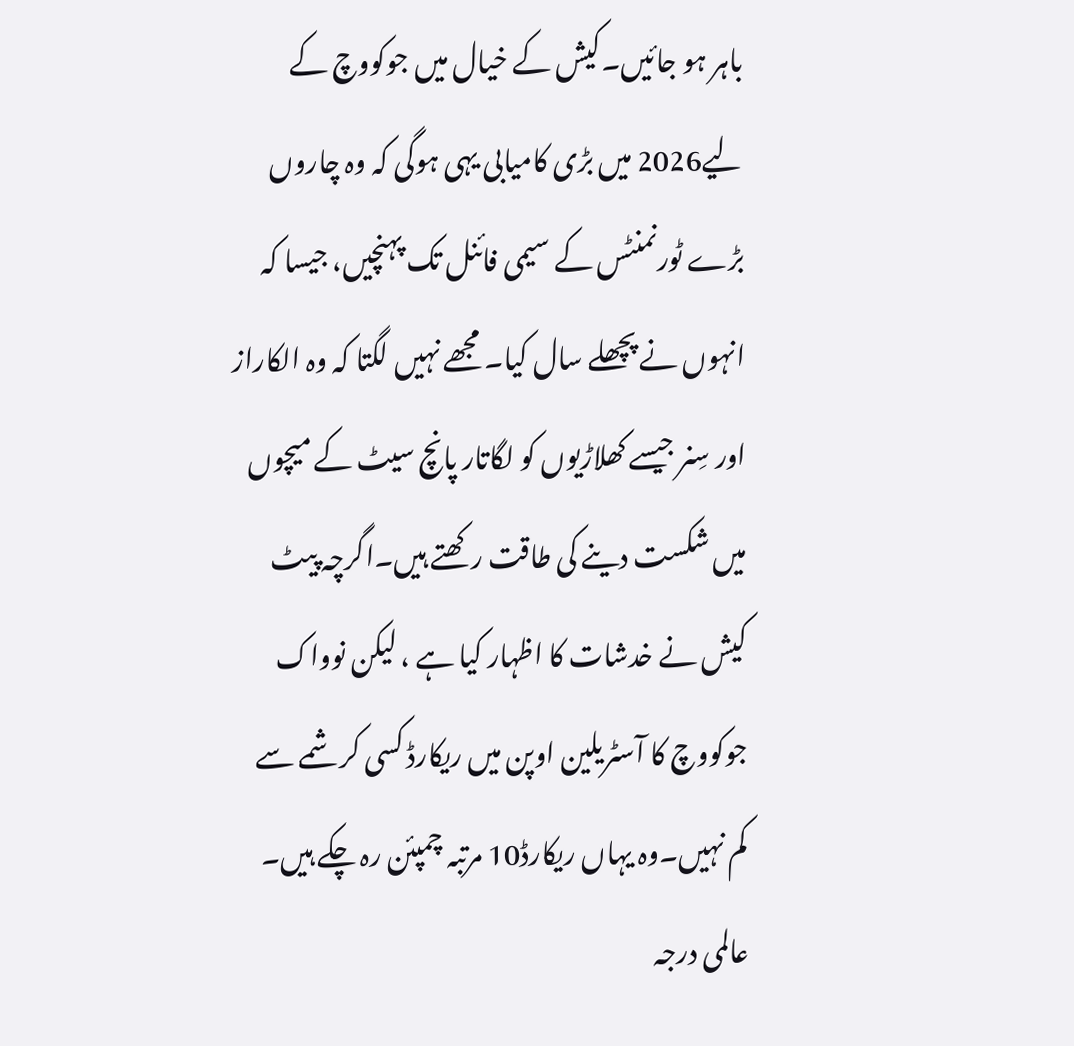باہر ہو جائیں۔کیش کے خیال میں جوکووچ کے لیے2026 میں بڑی کامیابی یہی ہوگی کہ وہ چاروں بڑے ٹورنمنٹس کے سیمی فائنل تک پہنچیں، جیسا کہ انہوں نے پچھلے سال کیا۔ مجھے نہیں لگتا کہ وہ الکاراز اور سِنر جیسے کھلاڑیوں کو لگاتار پانچ سیٹ کے میچوں میں شکست دینے کی طاقت رکھتے ہیں۔اگرچہ پیٹ کیش نے خدشات کا اظہار کیا ہے ، لیکن نوواک جوکووچ کا آسٹریلین اوپن میں ریکارڈ کسی کرشمے سے کم نہیں۔وہ یہاں ریکارڈ10 مرتبہ چمپئن رہ چکے ہیں۔ عالمی درجہ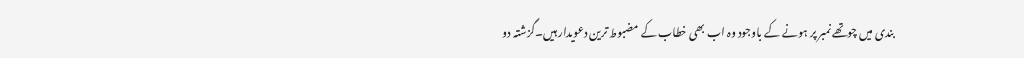بندی میں چوتھے نمبر پر ہونے کے باوجود وہ اب بھی خطاب کے مضبوط ترین دعویدار ہیں۔گزشتہ دو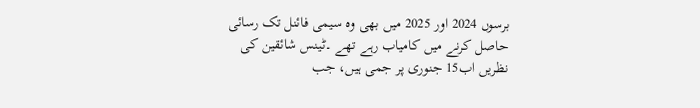برسوں 2024 اور 2025 میں بھی وہ سیمی فائنل تک رسائی حاصل کرنے میں کامیاب رہے تھے ۔ٹینس شائقین کی نظریں اب15 جنوری پر جمی ہیں، جب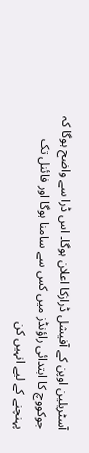آسٹریلین اوپن کے آفیشل ڈرازکا اعلان ہوگا۔ اس ڈرا سے واضح ہوگا کہ جوکووچ کا ابتدائی راؤنڈز میں کس سے سامنا ہوگا اور فائنل تک پہنچنے کے لیے انہیں کن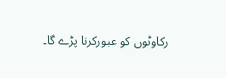رکاوٹوں کو عبورکرنا پڑے گا۔